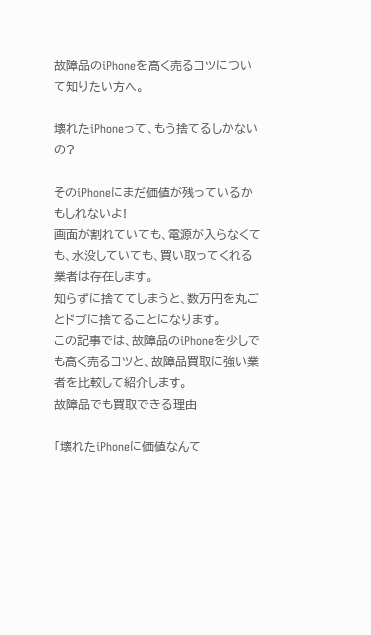故障品のiPhoneを高く売るコツについて知りたい方へ。

壊れたiPhoneって、もう捨てるしかないの?

そのiPhoneにまだ価値が残っているかもしれないよ!
画面が割れていても、電源が入らなくても、水没していても、買い取ってくれる業者は存在します。
知らずに捨ててしまうと、数万円を丸ごとドブに捨てることになります。
この記事では、故障品のiPhoneを少しでも高く売るコツと、故障品買取に強い業者を比較して紹介します。
故障品でも買取できる理由

「壊れたiPhoneに価値なんて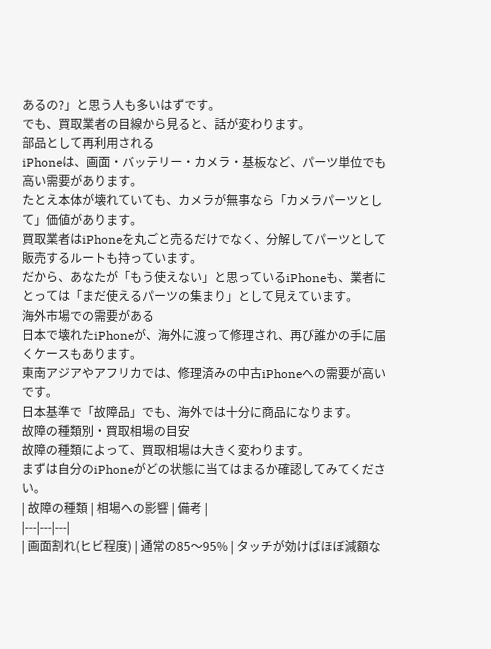あるの?」と思う人も多いはずです。
でも、買取業者の目線から見ると、話が変わります。
部品として再利用される
iPhoneは、画面・バッテリー・カメラ・基板など、パーツ単位でも高い需要があります。
たとえ本体が壊れていても、カメラが無事なら「カメラパーツとして」価値があります。
買取業者はiPhoneを丸ごと売るだけでなく、分解してパーツとして販売するルートも持っています。
だから、あなたが「もう使えない」と思っているiPhoneも、業者にとっては「まだ使えるパーツの集まり」として見えています。
海外市場での需要がある
日本で壊れたiPhoneが、海外に渡って修理され、再び誰かの手に届くケースもあります。
東南アジアやアフリカでは、修理済みの中古iPhoneへの需要が高いです。
日本基準で「故障品」でも、海外では十分に商品になります。
故障の種類別・買取相場の目安
故障の種類によって、買取相場は大きく変わります。
まずは自分のiPhoneがどの状態に当てはまるか確認してみてください。
| 故障の種類 | 相場への影響 | 備考 |
|---|---|---|
| 画面割れ(ヒビ程度) | 通常の85〜95% | タッチが効けばほぼ減額な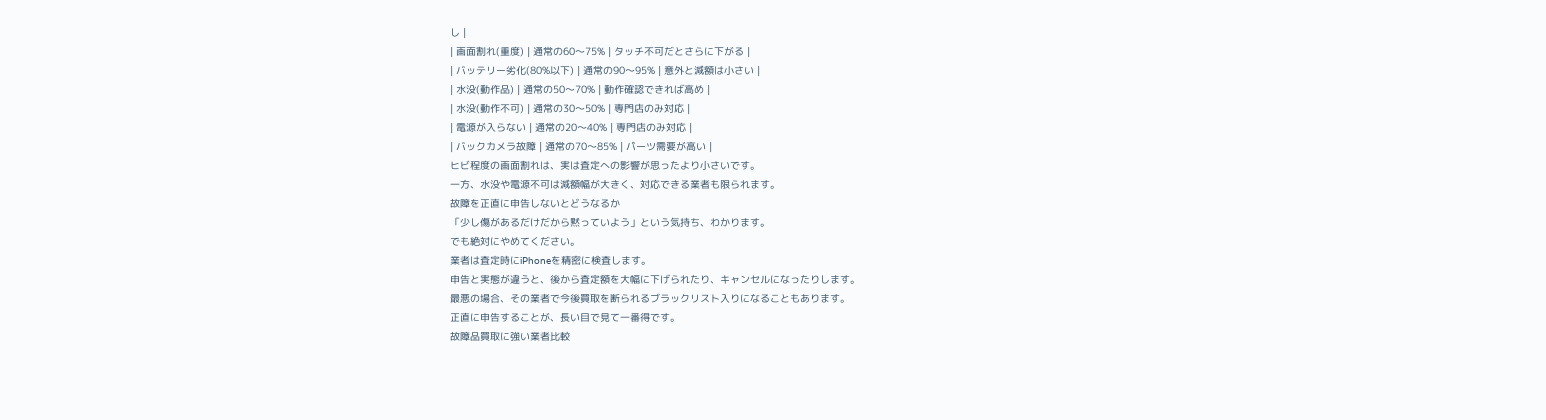し |
| 画面割れ(重度) | 通常の60〜75% | タッチ不可だとさらに下がる |
| バッテリー劣化(80%以下) | 通常の90〜95% | 意外と減額は小さい |
| 水没(動作品) | 通常の50〜70% | 動作確認できれば高め |
| 水没(動作不可) | 通常の30〜50% | 専門店のみ対応 |
| 電源が入らない | 通常の20〜40% | 専門店のみ対応 |
| バックカメラ故障 | 通常の70〜85% | パーツ需要が高い |
ヒビ程度の画面割れは、実は査定への影響が思ったより小さいです。
一方、水没や電源不可は減額幅が大きく、対応できる業者も限られます。
故障を正直に申告しないとどうなるか
「少し傷があるだけだから黙っていよう」という気持ち、わかります。
でも絶対にやめてください。
業者は査定時にiPhoneを精密に検査します。
申告と実態が違うと、後から査定額を大幅に下げられたり、キャンセルになったりします。
最悪の場合、その業者で今後買取を断られるブラックリスト入りになることもあります。
正直に申告することが、長い目で見て一番得です。
故障品買取に強い業者比較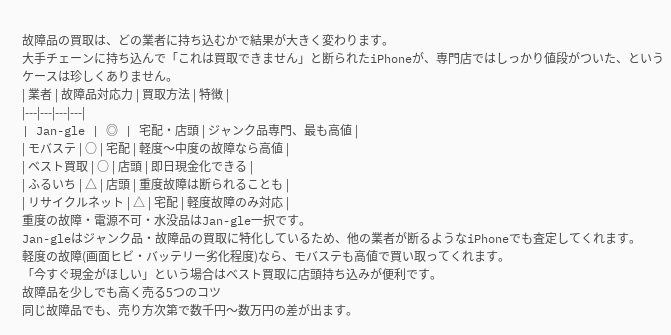故障品の買取は、どの業者に持ち込むかで結果が大きく変わります。
大手チェーンに持ち込んで「これは買取できません」と断られたiPhoneが、専門店ではしっかり値段がついた、というケースは珍しくありません。
| 業者 | 故障品対応力 | 買取方法 | 特徴 |
|---|---|---|---|
| Jan-gle | ◎ | 宅配・店頭 | ジャンク品専門、最も高値 |
| モバステ | ○ | 宅配 | 軽度〜中度の故障なら高値 |
| ベスト買取 | ○ | 店頭 | 即日現金化できる |
| ふるいち | △ | 店頭 | 重度故障は断られることも |
| リサイクルネット | △ | 宅配 | 軽度故障のみ対応 |
重度の故障・電源不可・水没品はJan-gle一択です。
Jan-gleはジャンク品・故障品の買取に特化しているため、他の業者が断るようなiPhoneでも査定してくれます。
軽度の故障(画面ヒビ・バッテリー劣化程度)なら、モバステも高値で買い取ってくれます。
「今すぐ現金がほしい」という場合はベスト買取に店頭持ち込みが便利です。
故障品を少しでも高く売る5つのコツ
同じ故障品でも、売り方次第で数千円〜数万円の差が出ます。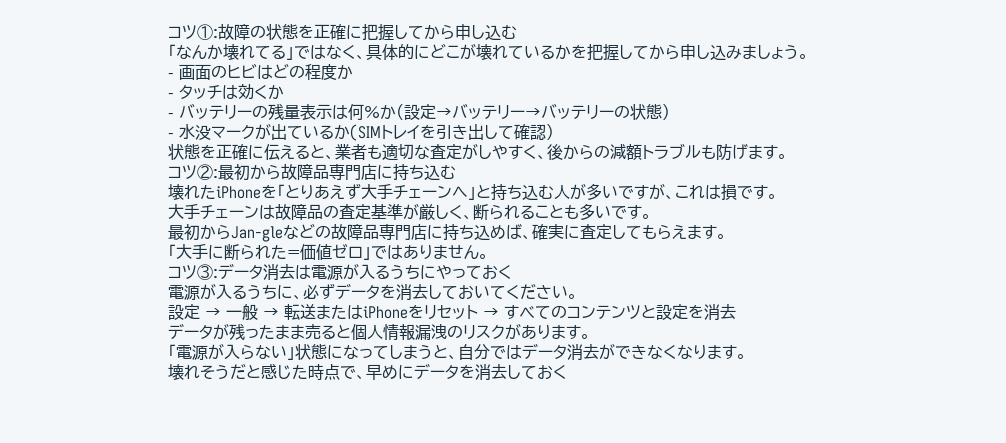コツ①:故障の状態を正確に把握してから申し込む
「なんか壊れてる」ではなく、具体的にどこが壊れているかを把握してから申し込みましょう。
- 画面のヒビはどの程度か
- タッチは効くか
- バッテリーの残量表示は何%か(設定→バッテリー→バッテリーの状態)
- 水没マークが出ているか(SIMトレイを引き出して確認)
状態を正確に伝えると、業者も適切な査定がしやすく、後からの減額トラブルも防げます。
コツ②:最初から故障品専門店に持ち込む
壊れたiPhoneを「とりあえず大手チェーンへ」と持ち込む人が多いですが、これは損です。
大手チェーンは故障品の査定基準が厳しく、断られることも多いです。
最初からJan-gleなどの故障品専門店に持ち込めば、確実に査定してもらえます。
「大手に断られた=価値ゼロ」ではありません。
コツ③:データ消去は電源が入るうちにやっておく
電源が入るうちに、必ずデータを消去しておいてください。
設定 → 一般 → 転送またはiPhoneをリセット → すべてのコンテンツと設定を消去
データが残ったまま売ると個人情報漏洩のリスクがあります。
「電源が入らない」状態になってしまうと、自分ではデータ消去ができなくなります。
壊れそうだと感じた時点で、早めにデータを消去しておく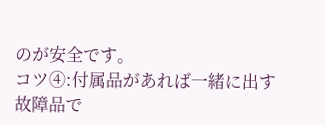のが安全です。
コツ④:付属品があれば一緒に出す
故障品で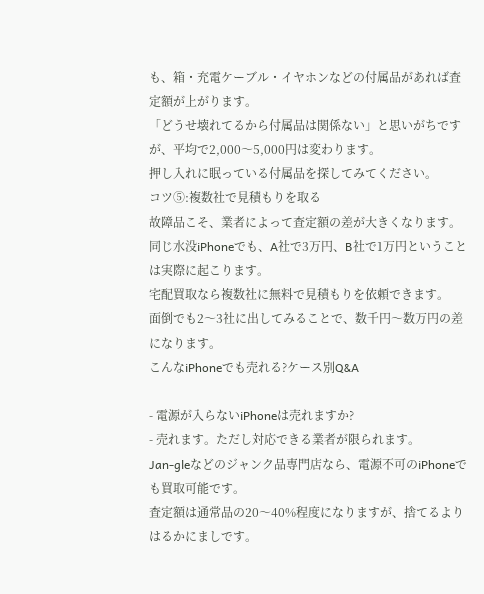も、箱・充電ケーブル・イヤホンなどの付属品があれば査定額が上がります。
「どうせ壊れてるから付属品は関係ない」と思いがちですが、平均で2,000〜5,000円は変わります。
押し入れに眠っている付属品を探してみてください。
コツ⑤:複数社で見積もりを取る
故障品こそ、業者によって査定額の差が大きくなります。
同じ水没iPhoneでも、A社で3万円、B社で1万円ということは実際に起こります。
宅配買取なら複数社に無料で見積もりを依頼できます。
面倒でも2〜3社に出してみることで、数千円〜数万円の差になります。
こんなiPhoneでも売れる?ケース別Q&A

- 電源が入らないiPhoneは売れますか?
- 売れます。ただし対応できる業者が限られます。
Jan-gleなどのジャンク品専門店なら、電源不可のiPhoneでも買取可能です。
査定額は通常品の20〜40%程度になりますが、捨てるよりはるかにましです。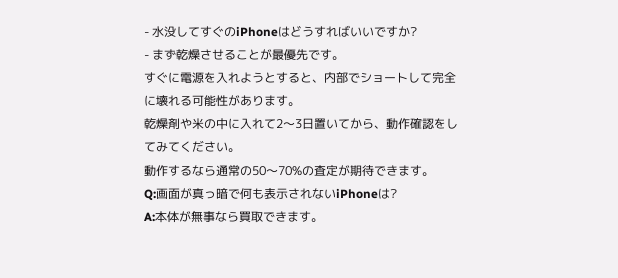- 水没してすぐのiPhoneはどうすればいいですか?
- まず乾燥させることが最優先です。
すぐに電源を入れようとすると、内部でショートして完全に壊れる可能性があります。
乾燥剤や米の中に入れて2〜3日置いてから、動作確認をしてみてください。
動作するなら通常の50〜70%の査定が期待できます。
Q:画面が真っ暗で何も表示されないiPhoneは?
A:本体が無事なら買取できます。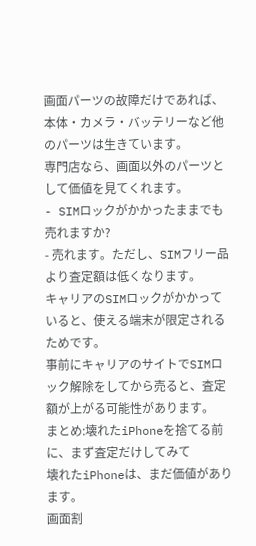画面パーツの故障だけであれば、本体・カメラ・バッテリーなど他のパーツは生きています。
専門店なら、画面以外のパーツとして価値を見てくれます。
- SIMロックがかかったままでも売れますか?
- 売れます。ただし、SIMフリー品より査定額は低くなります。
キャリアのSIMロックがかかっていると、使える端末が限定されるためです。
事前にキャリアのサイトでSIMロック解除をしてから売ると、査定額が上がる可能性があります。
まとめ:壊れたiPhoneを捨てる前に、まず査定だけしてみて
壊れたiPhoneは、まだ価値があります。
画面割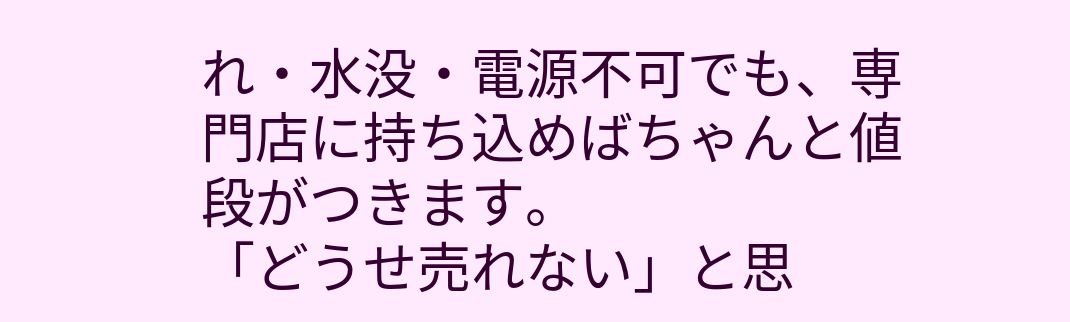れ・水没・電源不可でも、専門店に持ち込めばちゃんと値段がつきます。
「どうせ売れない」と思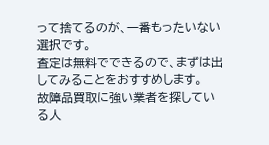って捨てるのが、一番もったいない選択です。
査定は無料でできるので、まずは出してみることをおすすめします。
故障品買取に強い業者を探している人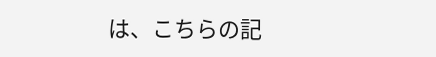は、こちらの記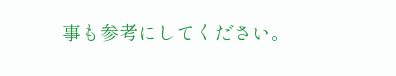事も参考にしてください。